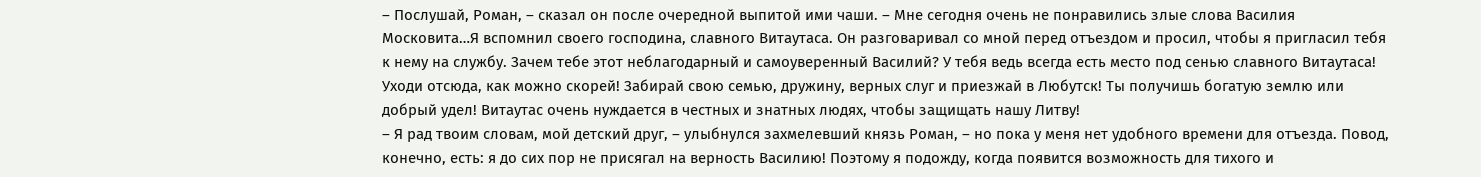– Послушай, Роман, – сказал он после очередной выпитой ими чаши. – Мне сегодня очень не понравились злые слова Василия Московита…Я вспомнил своего господина, славного Витаутаса. Он разговаривал со мной перед отъездом и просил, чтобы я пригласил тебя к нему на службу. Зачем тебе этот неблагодарный и самоуверенный Василий? У тебя ведь всегда есть место под сенью славного Витаутаса! Уходи отсюда, как можно скорей! Забирай свою семью, дружину, верных слуг и приезжай в Любутск! Ты получишь богатую землю или добрый удел! Витаутас очень нуждается в честных и знатных людях, чтобы защищать нашу Литву!
– Я рад твоим словам, мой детский друг, – улыбнулся захмелевший князь Роман, – но пока у меня нет удобного времени для отъезда. Повод, конечно, есть: я до сих пор не присягал на верность Василию! Поэтому я подожду, когда появится возможность для тихого и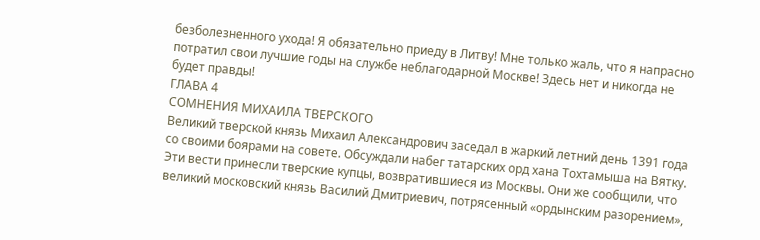безболезненного ухода! Я обязательно приеду в Литву! Мне только жаль, что я напрасно потратил свои лучшие годы на службе неблагодарной Москве! Здесь нет и никогда не будет правды!
ГЛАВА 4
СОМНЕНИЯ МИХАИЛА ТВЕРСКОГО
Великий тверской князь Михаил Александрович заседал в жаркий летний день 1391 года со своими боярами на совете. Обсуждали набег татарских орд хана Тохтамыша на Вятку. Эти вести принесли тверские купцы, возвратившиеся из Москвы. Они же сообщили, что великий московский князь Василий Дмитриевич, потрясенный «ордынским разорением»,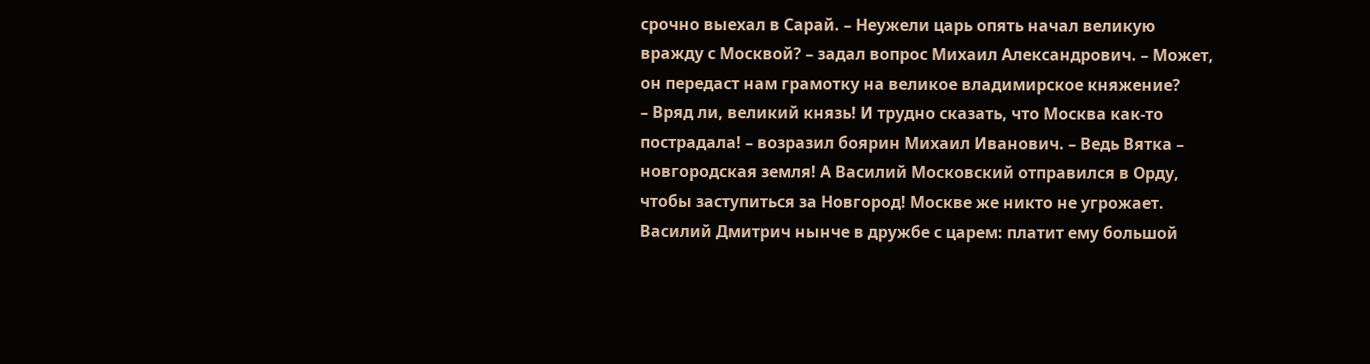срочно выехал в Сарай. – Неужели царь опять начал великую вражду с Москвой? – задал вопрос Михаил Александрович. – Может, он передаст нам грамотку на великое владимирское княжение?
– Вряд ли, великий князь! И трудно сказать, что Москва как-то пострадала! – возразил боярин Михаил Иванович. – Ведь Вятка – новгородская земля! А Василий Московский отправился в Орду, чтобы заступиться за Новгород! Москве же никто не угрожает. Василий Дмитрич нынче в дружбе с царем: платит ему большой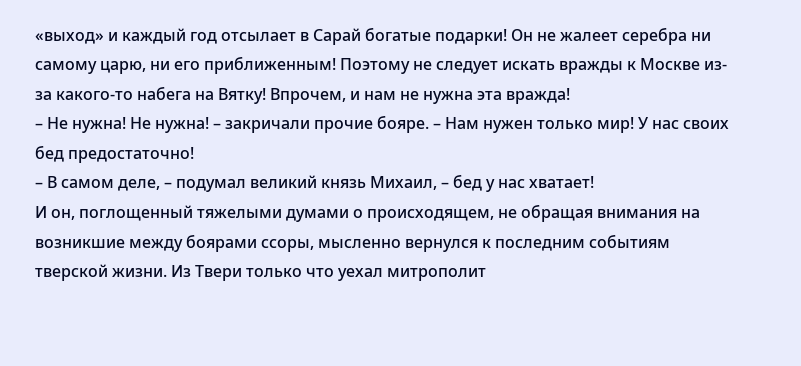«выход» и каждый год отсылает в Сарай богатые подарки! Он не жалеет серебра ни самому царю, ни его приближенным! Поэтому не следует искать вражды к Москве из-за какого-то набега на Вятку! Впрочем, и нам не нужна эта вражда!
– Не нужна! Не нужна! – закричали прочие бояре. – Нам нужен только мир! У нас своих бед предостаточно!
– В самом деле, – подумал великий князь Михаил, – бед у нас хватает!
И он, поглощенный тяжелыми думами о происходящем, не обращая внимания на возникшие между боярами ссоры, мысленно вернулся к последним событиям тверской жизни. Из Твери только что уехал митрополит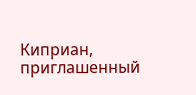Киприан, приглашенный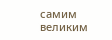самим великим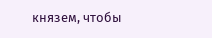князем, чтобы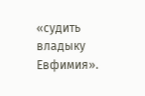«судить владыку Евфимия».